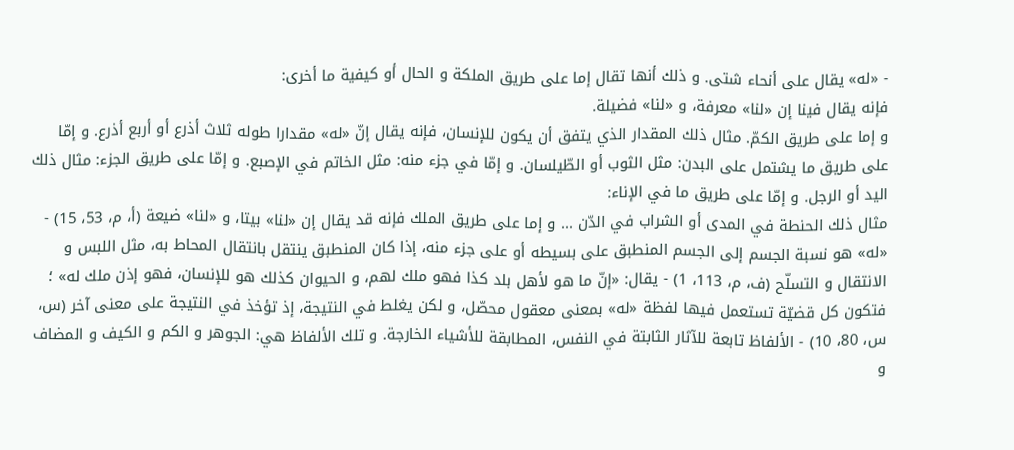- «له» يقال على أنحاء شتى. و ذلك أنها تقال إما على طريق الملكة و الحال أو كيفية ما أخرى:
فإنه يقال فينا إن «لنا» معرفة، و «لنا» فضيلة.
و إما على طريق الكمّ. مثال ذلك المقدار الذي يتفق أن يكون للإنسان، فإنه يقال إنّ «له» مقدارا طوله ثلاث أذرع أو أربع أذرع. و إمّا على طريق ما يشتمل على البدن: مثل الثوب أو الطّيلسان. و إمّا في جزء منه: مثل الخاتم في الإصبع. و إمّا على طريق الجزء: مثال ذلك اليد أو الرجل. و إمّا على طريق ما في الإناء:
مثال ذلك الحنطة في المدى أو الشراب في الدّن ... و إما على طريق الملك فإنه قد يقال إن «لنا» بيتا، و «لنا» ضيعة (أ، م، 53، 15) - «له» هو نسبة الجسم إلى الجسم المنطبق على بسيطه أو على جزء منه، إذا كان المنطبق ينتقل بانتقال المحاط به، مثل اللبس و الانتقال و التسلّح (ف، م، 113، 1) - يقال: «إنّ ما هو لأهل بلد كذا فهو ملك لهم، و الحيوان كذلك هو للإنسان، فهو إذن ملك له» ؛ فتكون كل قضيّة تستعمل فيها لفظة «له» بمعنى معقول محصّل، و لكن يغلط في النتيجة، إذ تؤخذ في النتيجة على معنى آخر (س، س، 80، 10) - الألفاظ تابعة للآثار الثابتة في النفس، المطابقة للأشياء الخارجة. و تلك الألفاظ هي: الجوهر و الكم و الكيف و المضاف و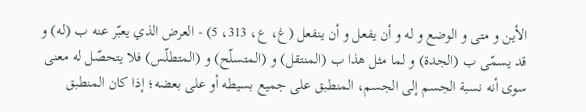الأين و متى و الوضع و له و أن يفعل و أن ينفعل (غ، ع، 313، 5) - العرض الذي يعبّر عنه ب (له) و قد يسمّى ب (الجدة) و لما مثل هذا ب (المنتقل) و (المتسلّح) و (المتطلّس) فلا يتحصّل له معنى سوى أنه نسبة الجسم إلى الجسم، المنطبق على جميع بسيطه أو على بعضه؛ إذا كان المنطبق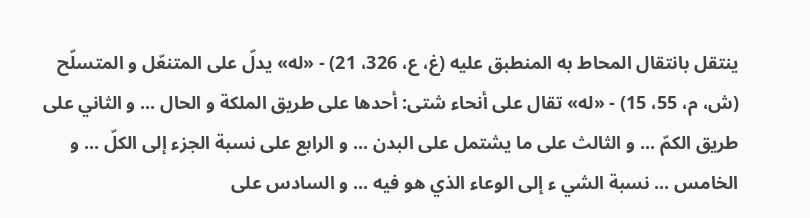ينتقل بانتقال المحاط به المنطبق عليه (غ، ع، 326، 21) - «له» يدلّ على المتنعّل و المتسلّح (ش، م، 55، 15) - «له» تقال على أنحاء شتى: أحدها على طريق الملكة و الحال ... و الثاني على طريق الكمّ ... و الثالث على ما يشتمل على البدن ... و الرابع على نسبة الجزء إلى الكلّ ... و الخامس ... نسبة الشي ء إلى الوعاء الذي هو فيه ... و السادس على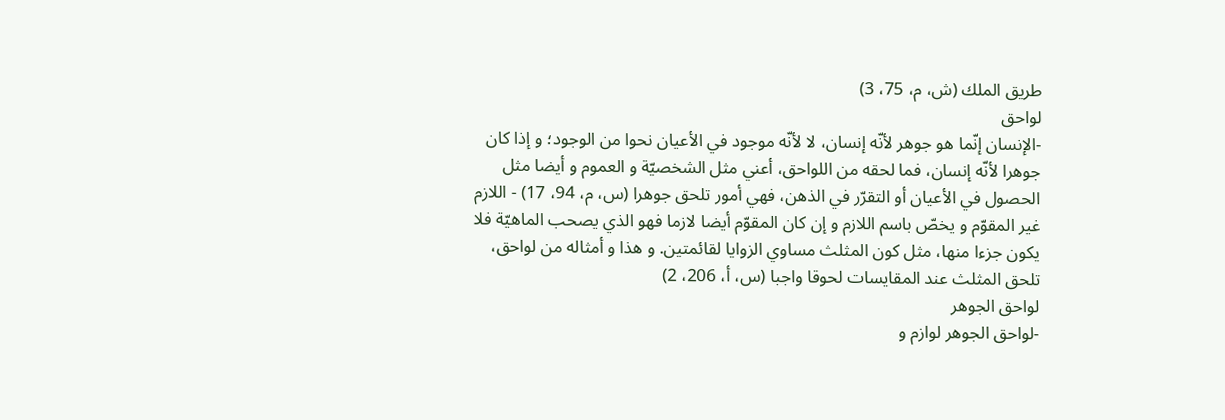طريق الملك (ش، م، 75، 3)
لواحق
-الإنسان إنّما هو جوهر لأنّه إنسان، لا لأنّه موجود في الأعيان نحوا من الوجود؛ و إذا كان جوهرا لأنّه إنسان، فما لحقه من اللواحق، أعني مثل الشخصيّة و العموم و أيضا مثل الحصول في الأعيان أو التقرّر في الذهن، فهي أمور تلحق جوهرا (س، م، 94، 17) - اللازم غير المقوّم و يخصّ باسم اللازم و إن كان المقوّم أيضا لازما فهو الذي يصحب الماهيّة فلا يكون جزءا منها، مثل كون المثلث مساوي الزوايا لقائمتين. و هذا و أمثاله من لواحق، تلحق المثلث عند المقايسات لحوقا واجبا (س، أ، 206، 2)
لواحق الجوهر
-لواحق الجوهر لوازم و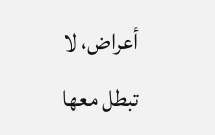أعراض، لا تبطل معها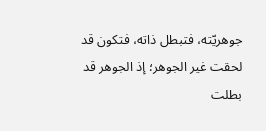جوهريّته، فتبطل ذاته، فتكون قد لحقت غير الجوهر؛ إذ الجوهر قد بطلت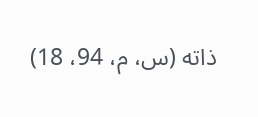ذاته (س، م، 94، 18)